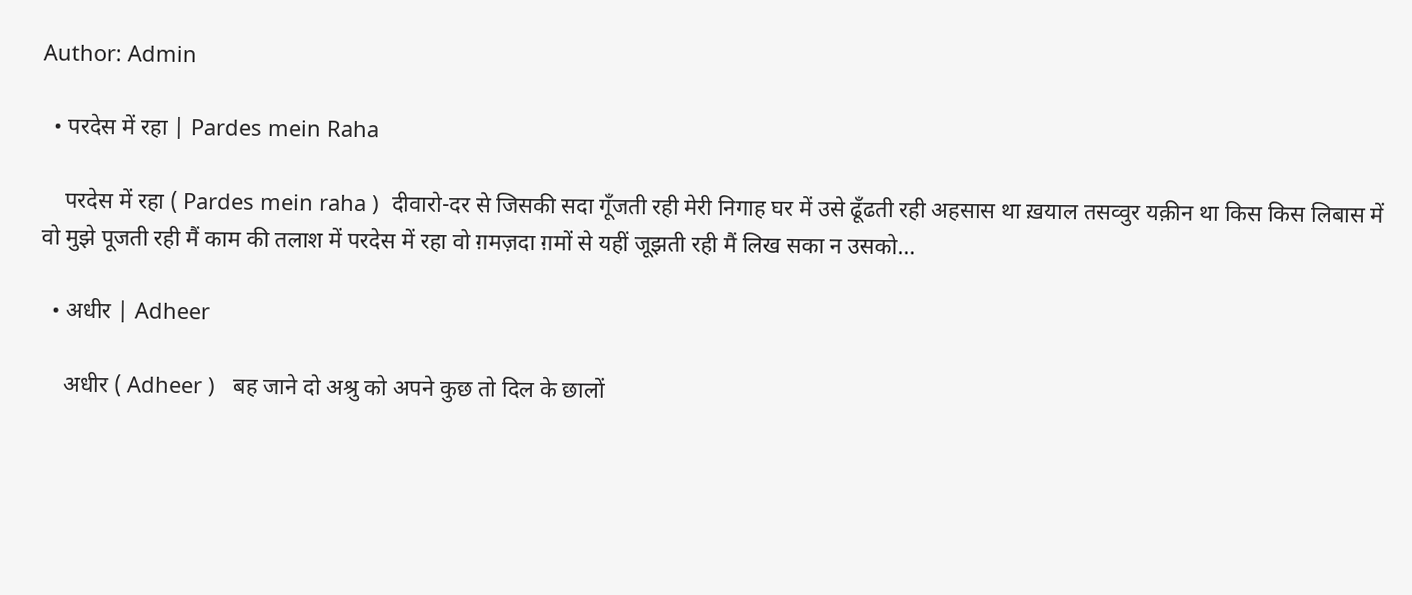Author: Admin

  • परदेस में रहा | Pardes mein Raha

    परदेस में रहा ( Pardes mein raha )  दीवारो-दर से जिसकी सदा गूँजती रही मेरी निगाह घर में उसे ढूँढती रही अहसास था ख़याल तसव्वुर यक़ीन था किस किस लिबास में वो मुझे पूजती रही मैं काम की तलाश में परदेस में रहा वो ग़मज़दा ग़मों से यहीं जूझती रही मैं लिख सका न उसको…

  • अधीर | Adheer

    अधीर ( Adheer )   बह जाने दो अश्रु को अपने कुछ तो दिल के छालों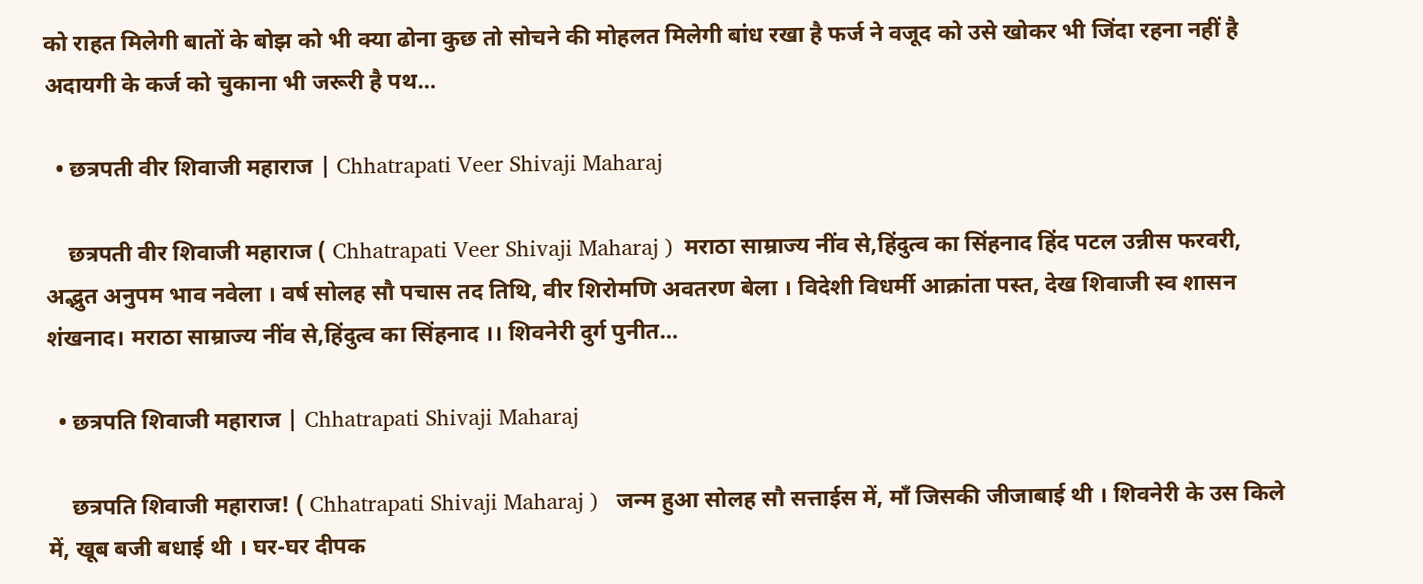को राहत मिलेगी बातों के बोझ को भी क्या ढोना कुछ तो सोचने की मोहलत मिलेगी बांध रखा है फर्ज ने वजूद को उसे खोकर भी जिंदा रहना नहीं है अदायगी के कर्ज को चुकाना भी जरूरी है पथ…

  • छत्रपती वीर शिवाजी महाराज | Chhatrapati Veer Shivaji Maharaj

    छत्रपती वीर शिवाजी महाराज ( Chhatrapati Veer Shivaji Maharaj )  मराठा साम्राज्य नींव से,हिंदुत्व का सिंहनाद हिंद पटल उन्नीस फरवरी, अद्भुत अनुपम भाव नवेला । वर्ष सोलह सौ पचास तद तिथि, वीर शिरोमणि अवतरण बेला । विदेशी विधर्मी आक्रांता पस्त, देख शिवाजी स्व शासन शंखनाद। मराठा साम्राज्य नींव से,हिंदुत्व का सिंहनाद ।। शिवनेरी दुर्ग पुनीत…

  • छत्रपति शिवाजी महाराज | Chhatrapati Shivaji Maharaj

    छत्रपति शिवाजी महाराज! ( Chhatrapati Shivaji Maharaj )   जन्म हुआ सोलह सौ सत्ताईस में, माँ जिसकी जीजाबाई थी । शिवनेरी के उस किले में, खूब बजी बधाई थी । घर-घर दीपक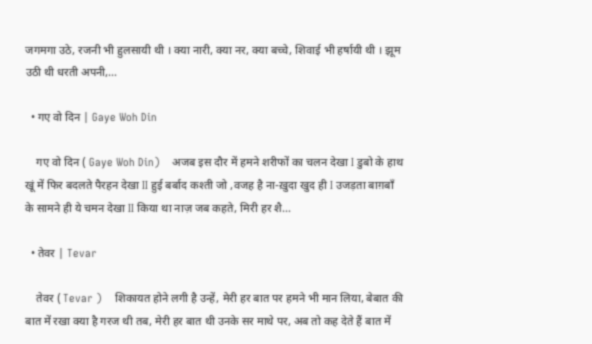जगमगा उठे, रजनी भी हुलसायी थी । क्या नारी, क्या नर, क्या बच्चे, शिवाई भी हर्षायी थी । झूम उठी थी धरती अपनी,…

  • गए वो दिन | Gaye Woh Din

    गए वो दिन ( Gaye Woh Din)    अजब इस दौर में हमने शरीफों का चलन देखा I डुबो के हाथ खूं में फिर बदलते पैरहन देखा II हुई बर्बाद कश्ती जो ,वजह है ना-ख़ुदा खुद ही I उजड़ता बाग़बाँ के सामने ही ये चमन देखा II किया था नाज़ जब कहते, मिरी हर शै…

  • तेवर | Tevar

    तेवर ( Tevar )    शिकायत होने लगी है उन्हें, मेरी हर बात पर हमने भी मान लिया, बेबात की बात में रखा क्या है गरज थी तब, मेरी हर बात थी उनके सर माथे पर, अब तो कह देते हैं बात में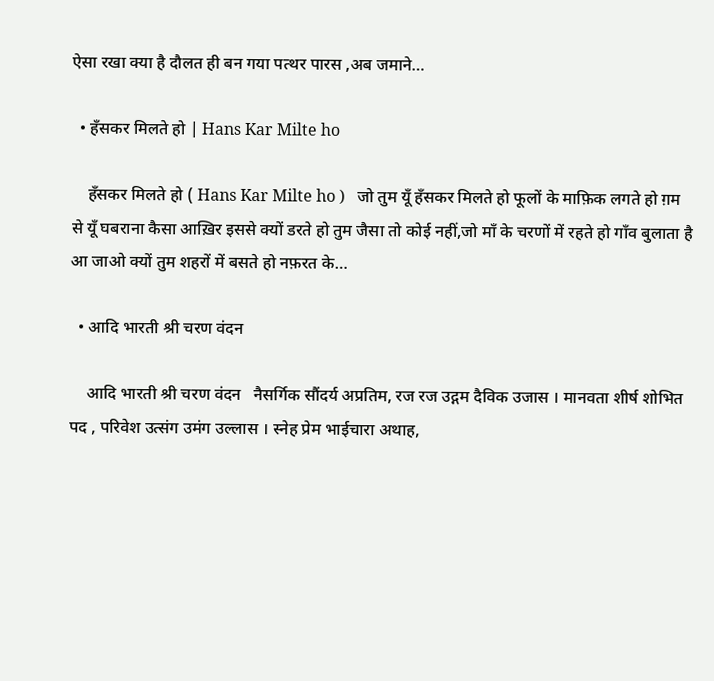ऐसा रखा क्या है दौलत ही बन गया पत्थर पारस ,अब जमाने…

  • हँसकर मिलते हो | Hans Kar Milte ho

    हँसकर मिलते हो ( Hans Kar Milte ho )   जो तुम यूँ हँसकर मिलते हो फूलों के माफ़िक लगते हो ग़म से यूँ घबराना कैसा आख़िर इससे क्यों डरते हो तुम जैसा तो कोई नहीं,जो माँ के चरणों में रहते हो गाँव बुलाता है आ जाओ क्यों तुम शहरों में बसते हो नफ़रत के…

  • आदि भारती श्री चरण वंदन

    आदि भारती श्री चरण वंदन   नैसर्गिक सौंदर्य अप्रतिम, रज रज उद्गम दैविक उजास । मानवता शीर्ष शोभित पद , परिवेश उत्संग उमंग उल्लास । स्नेह प्रेम भाईचारा अथाह,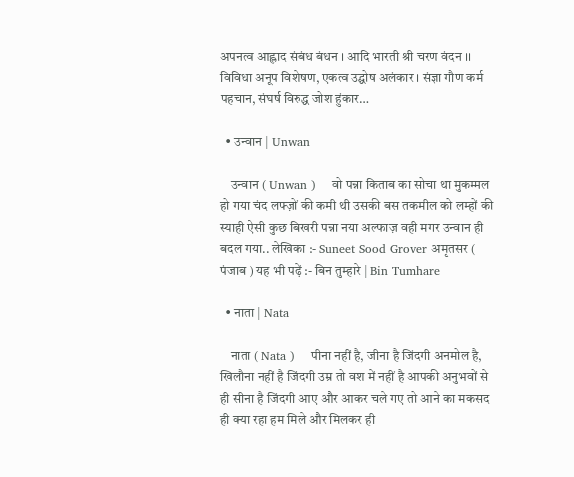अपनत्व आह्लाद संबंध बंधन । आदि भारती श्री चरण वंदन ।। विविधा अनूप विशेषण, एकत्व उद्घोष अलंकार । संज्ञा गौण कर्म पहचान, संघर्ष विरुद्ध जोश हुंकार…

  • उन्वान | Unwan

    उन्वान ( Unwan )    वो पन्ना किताब का सोचा था मुकम्मल हो गया चंद लफ्ज़ों की कमी थी उसकी बस तकमील को लम्हों की स्याही ऐसी कुछ बिखरी पन्ना नया अल्फाज़ वही मगर उन्वान ही बदल गया.. लेखिका :- Suneet Sood Grover अमृतसर ( पंजाब ) यह भी पढ़ें :- बिन तुम्हारे | Bin Tumhare

  • नाता | Nata

    नाता ( Nata )    पीना नहीं है, जीना है जिंदगी अनमोल है, खिलौना नहीं है जिंदगी उम्र तो वश में नहीं है आपकी अनुभवों से ही सीना है जिंदगी आए और आकर चले गए तो आने का मकसद ही क्या रहा हम मिले और मिलकर ही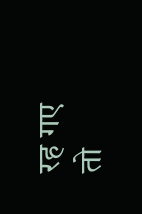रह गए तो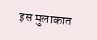इस मुलाकात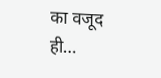का वजूद ही…